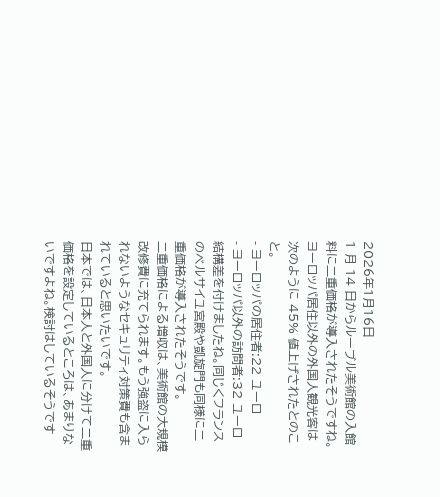2026年1月16日
1 月 14 日からルーブル美術館の入館料に二重価格が導入されたそうですね。ヨーロッパ居住以外の外国人観光客は次のように 45% 値上げされたとのこと。
- ヨーロッパの居住者:22 ユーロ
- ヨーロッパ以外の訪問者:32 ユーロ
結構差を付けましたね。同じくフランスのベルサイユ宮殿や凱旋門も同様に二重価格が導入されたそうです。
二重価格による増収は、美術館の大規模改修費に充てられます。もう強盗に入られないようなセキュリティ対策費も含まれていると思いたいです。
日本では、日本人と外国人に分けて二重価格を設定しているところは、あまりないですよね。検討はしているそうです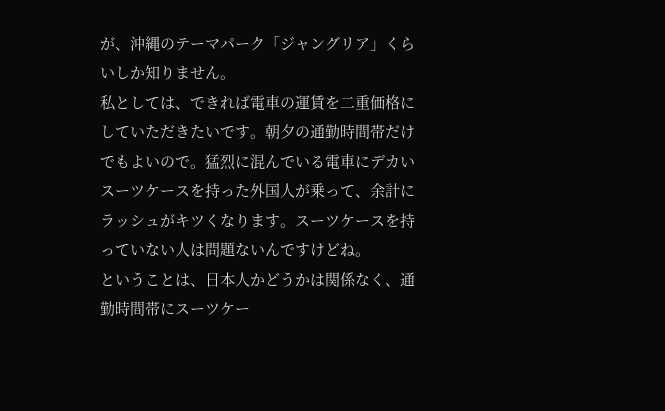が、沖縄のテーマパーク「ジャングリア」くらいしか知りません。
私としては、できれば電車の運賃を二重価格にしていただきたいです。朝夕の通勤時間帯だけでもよいので。猛烈に混んでいる電車にデカいスーツケースを持った外国人が乗って、余計にラッシュがキツくなります。スーツケースを持っていない人は問題ないんですけどね。
ということは、日本人かどうかは関係なく、通勤時間帯にスーツケー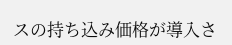スの持ち込み価格が導入さ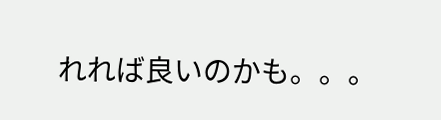れれば良いのかも。。。